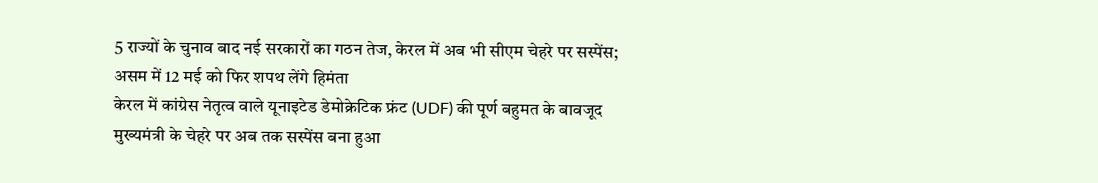5 राज्यों के चुनाव बाद नई सरकारों का गठन तेज, केरल में अब भी सीएम चेहरे पर सस्पेंस; असम में 12 मई को फिर शपथ लेंगे हिमंता
केरल में कांग्रेस नेतृत्व वाले यूनाइटेड डेमोक्रेटिक फ्रंट (UDF) की पूर्ण बहुमत के बावजूद मुख्यमंत्री के चेहरे पर अब तक सस्पेंस बना हुआ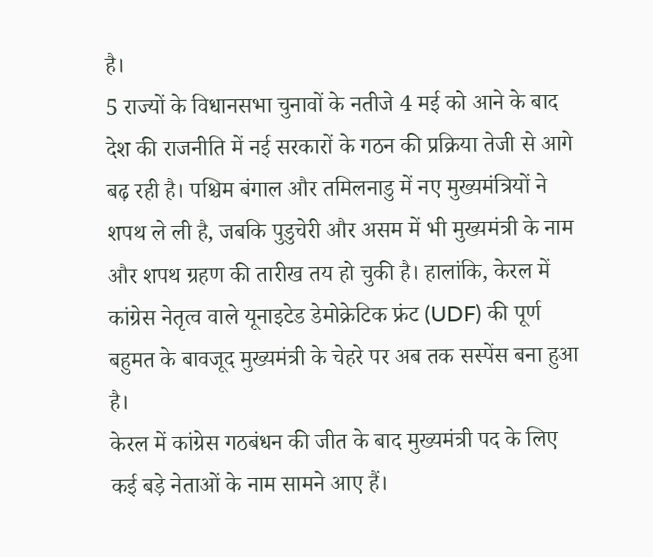है।
5 राज्यों के विधानसभा चुनावों के नतीजे 4 मई को आने के बाद देश की राजनीति में नई सरकारों के गठन की प्रक्रिया तेजी से आगे बढ़ रही है। पश्चिम बंगाल और तमिलनाडु में नए मुख्यमंत्रियों ने शपथ ले ली है, जबकि पुडुचेरी और असम में भी मुख्यमंत्री के नाम और शपथ ग्रहण की तारीख तय हो चुकी है। हालांकि, केरल में कांग्रेस नेतृत्व वाले यूनाइटेड डेमोक्रेटिक फ्रंट (UDF) की पूर्ण बहुमत के बावजूद मुख्यमंत्री के चेहरे पर अब तक सस्पेंस बना हुआ है।
केरल में कांग्रेस गठबंधन की जीत के बाद मुख्यमंत्री पद के लिए कई बड़े नेताओं के नाम सामने आए हैं।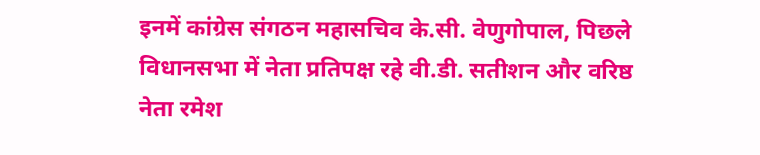इनमें कांग्रेस संगठन महासचिव के.सी. वेणुगोपाल, पिछले विधानसभा में नेता प्रतिपक्ष रहे वी.डी. सतीशन और वरिष्ठ नेता रमेश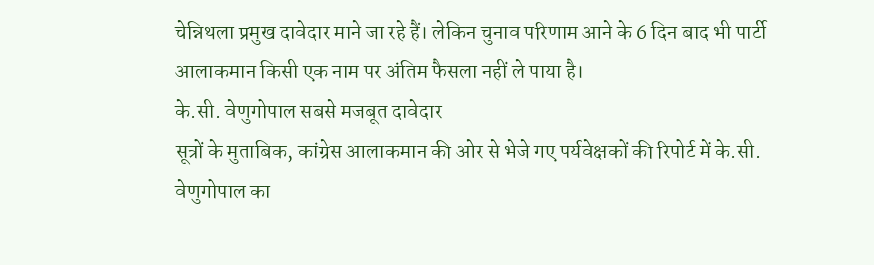चेन्निथला प्रमुख दावेदार माने जा रहे हैं। लेकिन चुनाव परिणाम आने के 6 दिन बाद भी पार्टी आलाकमान किसी एक नाम पर अंतिम फैसला नहीं ले पाया है।
के.सी. वेणुगोपाल सबसे मजबूत दावेदार
सूत्रों के मुताबिक, कांग्रेस आलाकमान की ओर से भेजे गए पर्यवेक्षकों की रिपोर्ट में के.सी. वेणुगोपाल का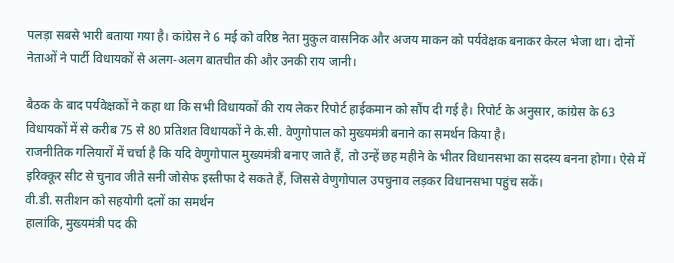पलड़ा सबसे भारी बताया गया है। कांग्रेस ने 6 मई को वरिष्ठ नेता मुकुल वासनिक और अजय माकन को पर्यवेक्षक बनाकर केरल भेजा था। दोनों नेताओं ने पार्टी विधायकों से अलग-अलग बातचीत की और उनकी राय जानी।

बैठक के बाद पर्यवेक्षकों ने कहा था कि सभी विधायकों की राय लेकर रिपोर्ट हाईकमान को सौंप दी गई है। रिपोर्ट के अनुसार, कांग्रेस के 63 विधायकों में से करीब 75 से 80 प्रतिशत विधायकों ने के.सी. वेणुगोपाल को मुख्यमंत्री बनाने का समर्थन किया है।
राजनीतिक गलियारों में चर्चा है कि यदि वेणुगोपाल मुख्यमंत्री बनाए जाते हैं, तो उन्हें छह महीने के भीतर विधानसभा का सदस्य बनना होगा। ऐसे में इरिक्कूर सीट से चुनाव जीते सनी जोसेफ इस्तीफा दे सकते हैं, जिससे वेणुगोपाल उपचुनाव लड़कर विधानसभा पहुंच सकें।
वी.डी. सतीशन को सहयोगी दलों का समर्थन
हालांकि, मुख्यमंत्री पद की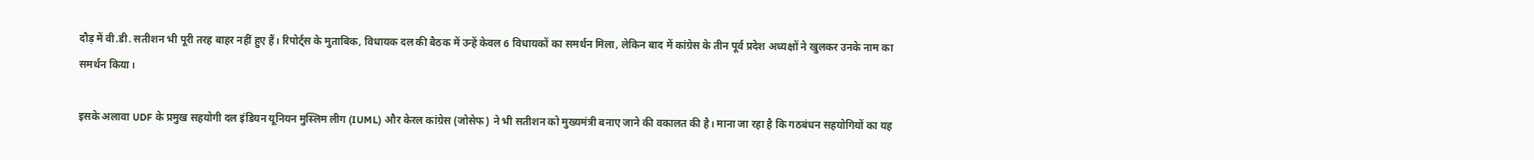दौड़ में वी.डी. सतीशन भी पूरी तरह बाहर नहीं हुए हैं। रिपोर्ट्स के मुताबिक, विधायक दल की बैठक में उन्हें केवल 6 विधायकों का समर्थन मिला, लेकिन बाद में कांग्रेस के तीन पूर्व प्रदेश अध्यक्षों ने खुलकर उनके नाम का समर्थन किया।

इसके अलावा UDF के प्रमुख सहयोगी दल इंडियन यूनियन मुस्लिम लीग (IUML) और केरल कांग्रेस (जोसेफ) ने भी सतीशन को मुख्यमंत्री बनाए जाने की वकालत की है। माना जा रहा है कि गठबंधन सहयोगियों का यह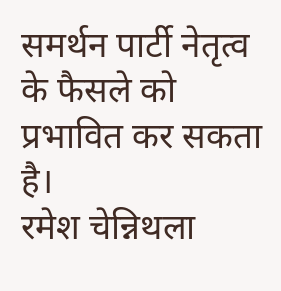समर्थन पार्टी नेतृत्व के फैसले को प्रभावित कर सकता है।
रमेश चेन्निथला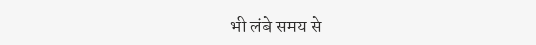भी लंबे समय से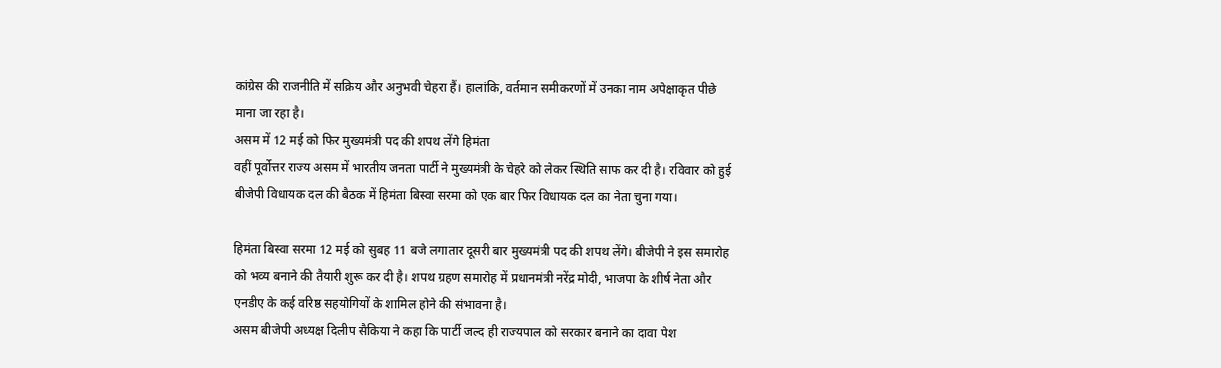कांग्रेस की राजनीति में सक्रिय और अनुभवी चेहरा हैं। हालांकि, वर्तमान समीकरणों में उनका नाम अपेक्षाकृत पीछे माना जा रहा है।
असम में 12 मई को फिर मुख्यमंत्री पद की शपथ लेंगे हिमंता
वहीं पूर्वोत्तर राज्य असम में भारतीय जनता पार्टी ने मुख्यमंत्री के चेहरे को लेकर स्थिति साफ कर दी है। रविवार को हुई बीजेपी विधायक दल की बैठक में हिमंता बिस्वा सरमा को एक बार फिर विधायक दल का नेता चुना गया।

हिमंता बिस्वा सरमा 12 मई को सुबह 11 बजे लगातार दूसरी बार मुख्यमंत्री पद की शपथ लेंगे। बीजेपी ने इस समारोह को भव्य बनाने की तैयारी शुरू कर दी है। शपथ ग्रहण समारोह में प्रधानमंत्री नरेंद्र मोदी, भाजपा के शीर्ष नेता और एनडीए के कई वरिष्ठ सहयोगियों के शामिल होने की संभावना है।
असम बीजेपी अध्यक्ष दिलीप सैकिया ने कहा कि पार्टी जल्द ही राज्यपाल को सरकार बनाने का दावा पेश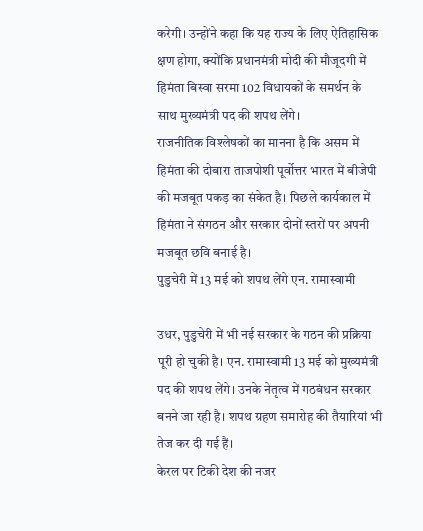करेगी। उन्होंने कहा कि यह राज्य के लिए ऐतिहासिक क्षण होगा, क्योंकि प्रधानमंत्री मोदी की मौजूदगी में हिमंता बिस्वा सरमा 102 विधायकों के समर्थन के साथ मुख्यमंत्री पद की शपथ लेंगे।
राजनीतिक विश्लेषकों का मानना है कि असम में हिमंता की दोबारा ताजपोशी पूर्वोत्तर भारत में बीजेपी की मजबूत पकड़ का संकेत है। पिछले कार्यकाल में हिमंता ने संगठन और सरकार दोनों स्तरों पर अपनी मजबूत छवि बनाई है।
पुडुचेरी में 13 मई को शपथ लेंगे एन. रामास्वामी

उधर, पुडुचेरी में भी नई सरकार के गठन की प्रक्रिया पूरी हो चुकी है। एन. रामास्वामी 13 मई को मुख्यमंत्री पद की शपथ लेंगे। उनके नेतृत्व में गठबंधन सरकार बनने जा रही है। शपथ ग्रहण समारोह की तैयारियां भी तेज कर दी गई हैं।
केरल पर टिकी देश की नजर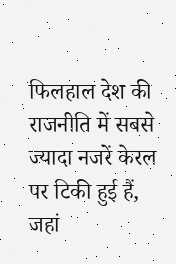फिलहाल देश की राजनीति में सबसे ज्यादा नजरें केरल पर टिकी हुई हैं, जहां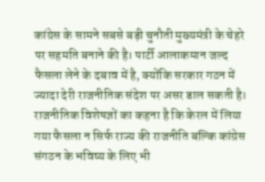कांग्रेस के सामने सबसे बड़ी चुनौती मुख्यमंत्री के चेहरे पर सहमति बनाने की है। पार्टी आलाकमान जल्द फैसला लेने के दबाव में है, क्योंकि सरकार गठन में ज्यादा देरी राजनीतिक संदेश पर असर डाल सकती है।
राजनीतिक विशेषज्ञों का कहना है कि केरल में लिया गया फैसला न सिर्फ राज्य की राजनीति बल्कि कांग्रेस संगठन के भविष्य के लिए भी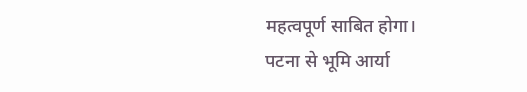महत्वपूर्ण साबित होगा।
पटना से भूमि आर्या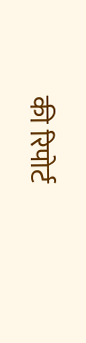की रिपोर्ट